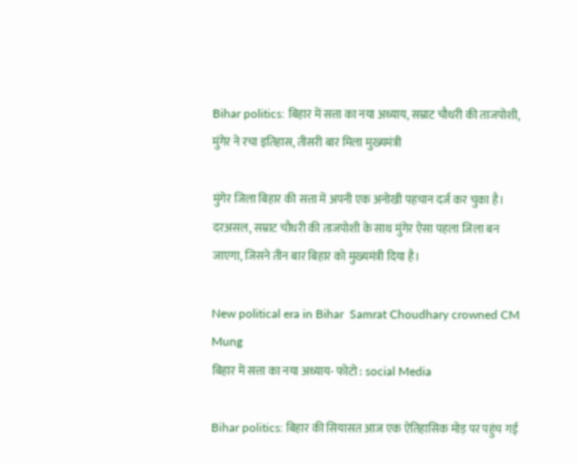Bihar politics: बिहार में सत्ता का नया अध्याय, सम्राट चौधरी की ताजपोशी, मुंगेर ने रचा इतिहास, तीसरी बार मिला मुख्यमंत्री

मुंगेर जिला बिहार की सत्ता में अपनी एक अनोखी पहचान दर्ज कर चुका है। दरअसल, सम्राट चौधरी की ताजपोशी के साथ मुंगेर ऐसा पहला जिला बन जाएगा, जिसने तीन बार बिहार को मुख्यमंत्री दिया है।

New political era in Bihar  Samrat Choudhary crowned CM Mung
बिहार में सत्ता का नया अध्याय- फोटो : social Media

Bihar politics: बिहार की सियासत आज एक ऐतिहासिक मोड़ पर पहुंच गई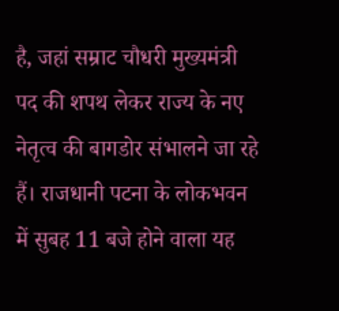है, जहां सम्राट चौधरी मुख्यमंत्री पद की शपथ लेकर राज्य के नए नेतृत्व की बागडोर संभालने जा रहे हैं। राजधानी पटना के लोकभवन में सुबह 11 बजे होने वाला यह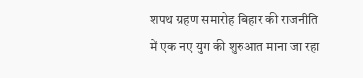शपथ ग्रहण समारोह बिहार की राजनीति में एक नए युग की शुरुआत माना जा रहा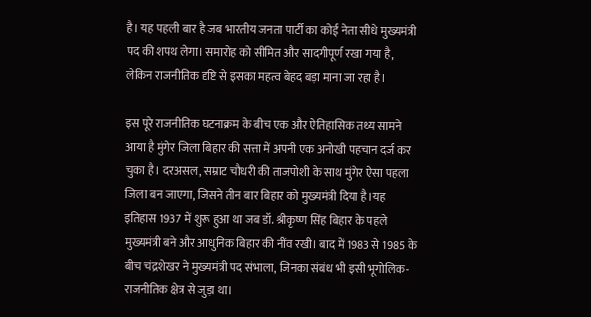है। यह पहली बार है जब भारतीय जनता पार्टी का कोई नेता सीधे मुख्यमंत्री पद की शपथ लेगा। समारोह को सीमित और सादगीपूर्ण रखा गया है, लेकिन राजनीतिक दृष्टि से इसका महत्व बेहद बड़ा माना जा रहा है।

इस पूरे राजनीतिक घटनाक्रम के बीच एक और ऐतिहासिक तथ्य सामने आया है मुंगेर जिला बिहार की सत्ता में अपनी एक अनोखी पहचान दर्ज कर चुका है। दरअसल, सम्राट चौधरी की ताजपोशी के साथ मुंगेर ऐसा पहला जिला बन जाएगा, जिसने तीन बार बिहार को मुख्यमंत्री दिया है।यह इतिहास 1937 में शुरू हुआ था जब डॉ. श्रीकृष्ण सिंह बिहार के पहले मुख्यमंत्री बने और आधुनिक बिहार की नींव रखी। बाद में 1983 से 1985 के बीच चंद्रशेखर ने मुख्यमंत्री पद संभाला, जिनका संबंध भी इसी भूगोलिक-राजनीतिक क्षेत्र से जुड़ा था।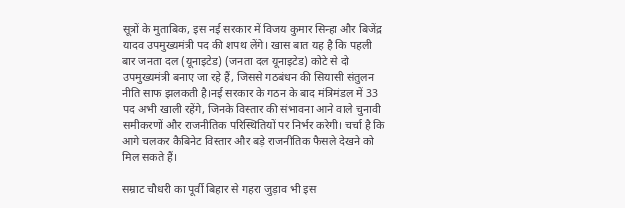सूत्रों के मुताबिक, इस नई सरकार में विजय कुमार सिन्हा और बिजेंद्र यादव उपमुख्यमंत्री पद की शपथ लेंगे। खास बात यह है कि पहली बार जनता दल (यूनाइटेड) (जनता दल यूनाइटेड) कोटे से दो उपमुख्यमंत्री बनाए जा रहे हैं, जिससे गठबंधन की सियासी संतुलन नीति साफ झलकती है।नई सरकार के गठन के बाद मंत्रिमंडल में 33 पद अभी खाली रहेंगे, जिनके विस्तार की संभावना आने वाले चुनावी समीकरणों और राजनीतिक परिस्थितियों पर निर्भर करेगी। चर्चा है कि आगे चलकर कैबिनेट विस्तार और बड़े राजनीतिक फैसले देखने को मिल सकते हैं।

सम्राट चौधरी का पूर्वी बिहार से गहरा जुड़ाव भी इस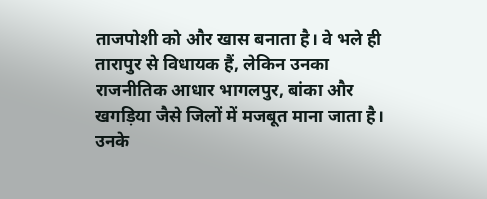ताजपोशी को और खास बनाता है। वे भले ही तारापुर से विधायक हैं, लेकिन उनका राजनीतिक आधार भागलपुर, बांका और खगड़िया जैसे जिलों में मजबूत माना जाता है। उनके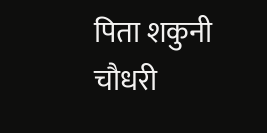पिता शकुनी चौधरी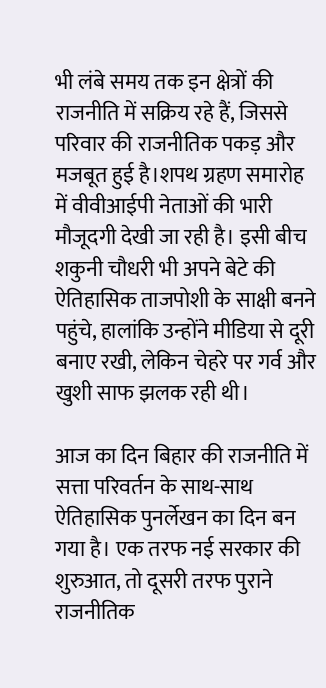भी लंबे समय तक इन क्षेत्रों की राजनीति में सक्रिय रहे हैं, जिससे परिवार की राजनीतिक पकड़ और मजबूत हुई है।शपथ ग्रहण समारोह में वीवीआईपी नेताओं की भारी मौजूदगी देखी जा रही है। इसी बीच शकुनी चौधरी भी अपने बेटे की ऐतिहासिक ताजपोशी के साक्षी बनने पहुंचे, हालांकि उन्होंने मीडिया से दूरी बनाए रखी, लेकिन चेहरे पर गर्व और खुशी साफ झलक रही थी।

आज का दिन बिहार की राजनीति में सत्ता परिवर्तन के साथ-साथ ऐतिहासिक पुनर्लेखन का दिन बन गया है। एक तरफ नई सरकार की शुरुआत, तो दूसरी तरफ पुराने राजनीतिक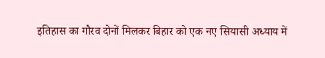इतिहास का गौरव दोनों मिलकर बिहार को एक नए सियासी अध्याय में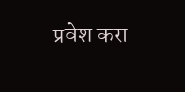प्रवेश करा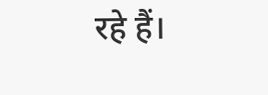रहे हैं।